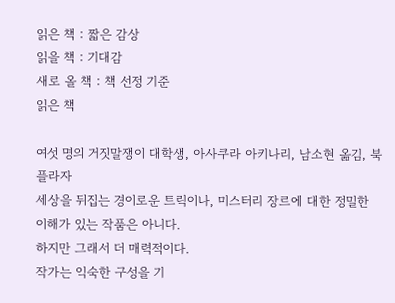읽은 책 : 짧은 감상
읽을 책 : 기대감
새로 올 책 : 책 선정 기준
읽은 책

여섯 명의 거짓말쟁이 대학생, 아사쿠라 아키나리, 남소현 옮김, 북플라자
세상을 뒤집는 경이로운 트릭이나, 미스터리 장르에 대한 정밀한 이해가 있는 작품은 아니다.
하지만 그래서 더 매력적이다.
작가는 익숙한 구성을 기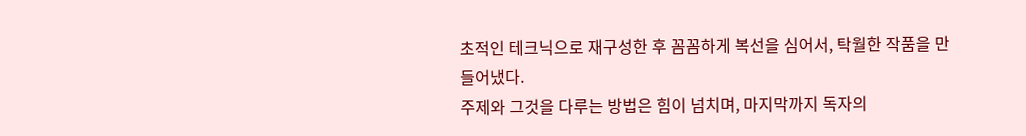초적인 테크닉으로 재구성한 후 꼼꼼하게 복선을 심어서, 탁월한 작품을 만들어냈다.
주제와 그것을 다루는 방법은 힘이 넘치며, 마지막까지 독자의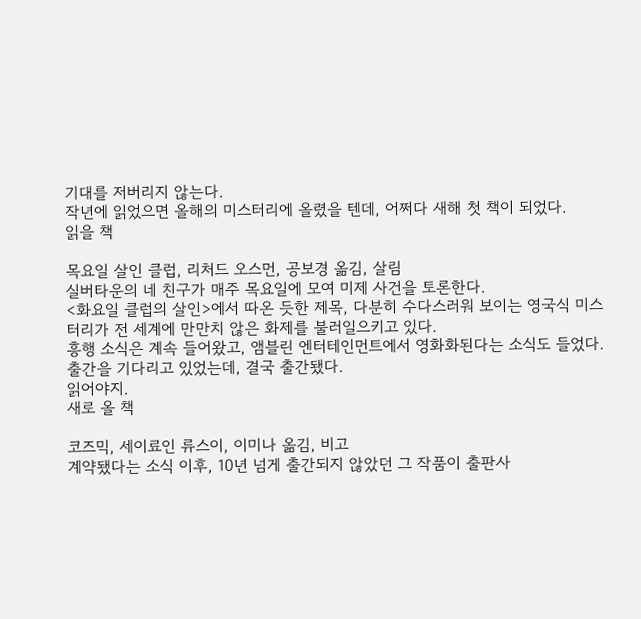기대를 저버리지 않는다.
작년에 읽었으면 올해의 미스터리에 올렸을 텐데, 어쩌다 새해 첫 책이 되었다.
읽을 책

목요일 살인 클럽, 리처드 오스먼, 공보경 옮김, 살림
실버타운의 네 친구가 매주 목요일에 모여 미제 사건을 토론한다.
<화요일 클럽의 살인>에서 따온 듯한 제목, 다분히 수다스러워 보이는 영국식 미스터리가 전 세계에 만만치 않은 화제를 불러일으키고 있다.
흥행 소식은 계속 들어왔고, 앰블린 엔터테인먼트에서 영화화된다는 소식도 들었다.
출간을 기다리고 있었는데, 결국 출간됐다.
읽어야지.
새로 올 책

코즈믹, 세이료인 류스이, 이미나 옮김, 비고
계약됐다는 소식 이후, 10년 넘게 출간되지 않았던 그 작품이 출판사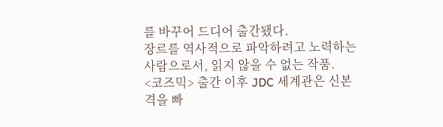를 바꾸어 드디어 출간됐다.
장르를 역사적으로 파악하려고 노력하는 사람으로서, 읽지 않을 수 없는 작품.
<코즈믹> 출간 이후 JDC 세계관은 신본격을 빠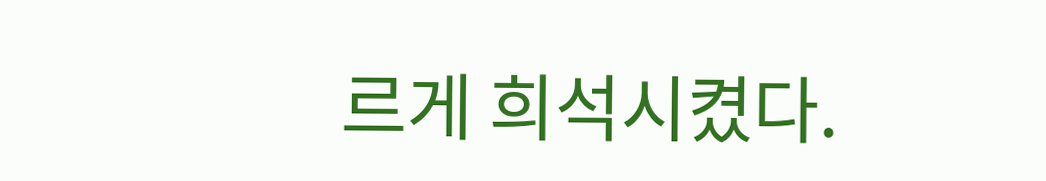르게 희석시켰다.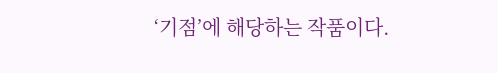‘기점’에 해당하는 작품이다.